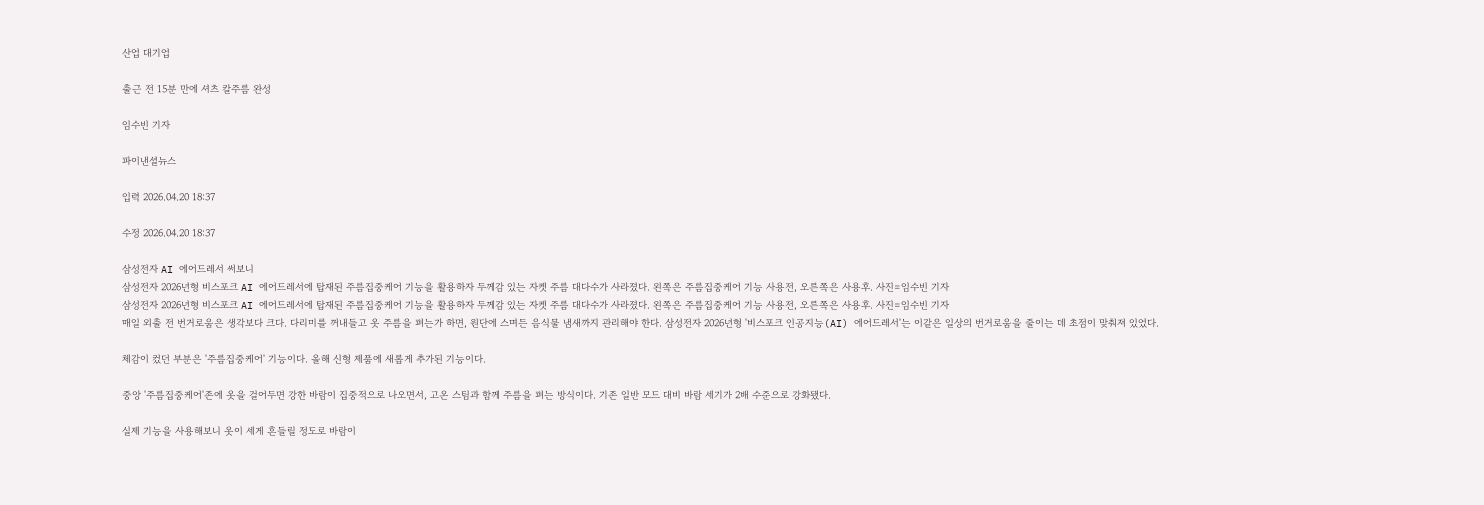산업 대기업

출근 전 15분 만에 셔츠 칼주름 완성

임수빈 기자

파이낸셜뉴스

입력 2026.04.20 18:37

수정 2026.04.20 18:37

삼성전자 AI 에어드레서 써보니
삼성전자 2026년형 비스포크 AI 에어드레서에 탑재된 주름집중케어 기능을 활용하자 두께감 있는 자켓 주름 대다수가 사라졌다. 왼쪽은 주름집중케어 기능 사용전, 오른쪽은 사용후. 사진=임수빈 기자
삼성전자 2026년형 비스포크 AI 에어드레서에 탑재된 주름집중케어 기능을 활용하자 두께감 있는 자켓 주름 대다수가 사라졌다. 왼쪽은 주름집중케어 기능 사용전, 오른쪽은 사용후. 사진=임수빈 기자
매일 외출 전 번거로움은 생각보다 크다. 다리미를 꺼내들고 옷 주름을 펴는가 하면, 원단에 스며든 음식물 냄새까지 관리해야 한다. 삼성전자 2026년형 '비스포크 인공지능(AI) 에어드레서'는 이같은 일상의 번거로움을 줄이는 데 초점이 맞춰져 있었다.

체감이 컸던 부분은 '주름집중케어' 기능이다. 올해 신형 제품에 새롭게 추가된 기능이다.

중앙 '주름집중케어'존에 옷을 걸어두면 강한 바람이 집중적으로 나오면서, 고온 스팀과 함께 주름을 펴는 방식이다. 기존 일반 모드 대비 바람 세기가 2배 수준으로 강화됐다.

실제 기능을 사용해보니 옷이 세게 흔들릴 정도로 바람이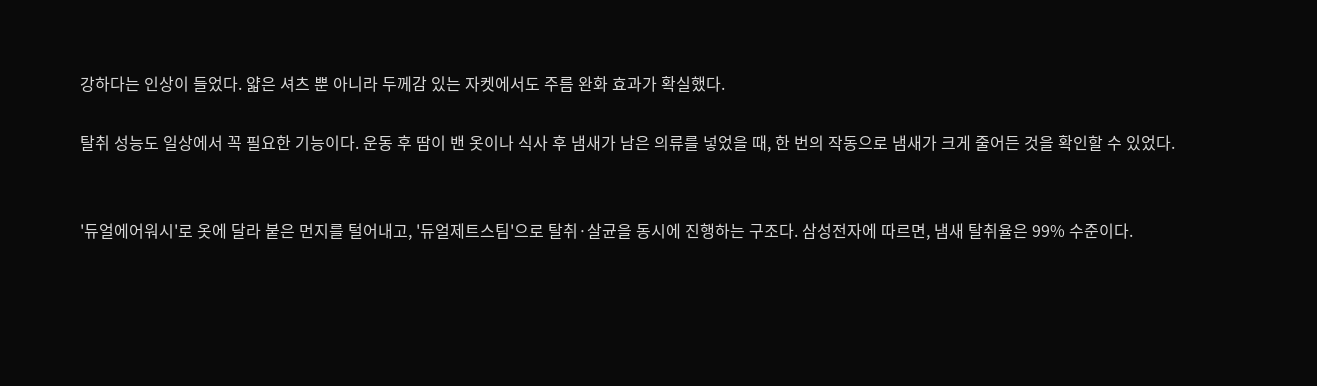강하다는 인상이 들었다. 얇은 셔츠 뿐 아니라 두께감 있는 자켓에서도 주름 완화 효과가 확실했다.

탈취 성능도 일상에서 꼭 필요한 기능이다. 운동 후 땀이 밴 옷이나 식사 후 냄새가 남은 의류를 넣었을 때, 한 번의 작동으로 냄새가 크게 줄어든 것을 확인할 수 있었다.


'듀얼에어워시'로 옷에 달라 붙은 먼지를 털어내고, '듀얼제트스팀'으로 탈취·살균을 동시에 진행하는 구조다. 삼성전자에 따르면, 냄새 탈취율은 99% 수준이다.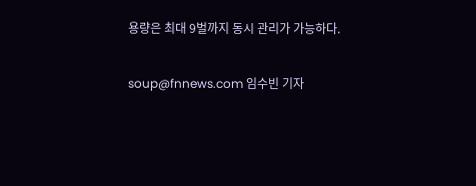용량은 최대 9벌까지 동시 관리가 가능하다.

soup@fnnews.com 임수빈 기자